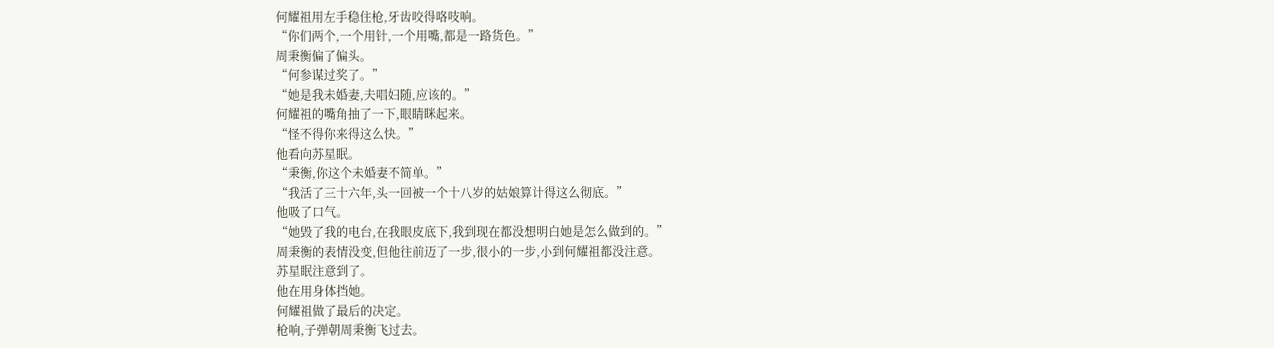何耀祖用左手稳住枪,牙齿咬得咯吱响。
“你们两个,一个用针,一个用嘴,都是一路货色。”
周秉衡偏了偏头。
“何参谋过奖了。”
“她是我未婚妻,夫唱妇随,应该的。”
何耀祖的嘴角抽了一下,眼睛眯起来。
“怪不得你来得这么快。”
他看向苏星眠。
“秉衡,你这个未婚妻不简单。”
“我活了三十六年,头一回被一个十八岁的姑娘算计得这么彻底。”
他吸了口气。
“她毁了我的电台,在我眼皮底下,我到现在都没想明白她是怎么做到的。”
周秉衡的表情没变,但他往前迈了一步,很小的一步,小到何耀祖都没注意。
苏星眠注意到了。
他在用身体挡她。
何耀祖做了最后的决定。
枪响,子弹朝周秉衡飞过去。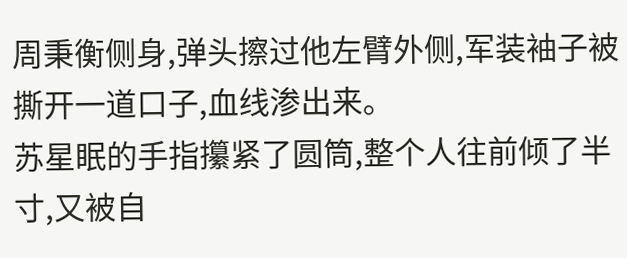周秉衡侧身,弹头擦过他左臂外侧,军装袖子被撕开一道口子,血线渗出来。
苏星眠的手指攥紧了圆筒,整个人往前倾了半寸,又被自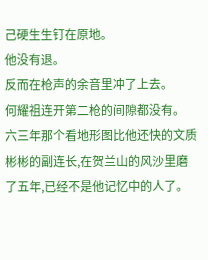己硬生生钉在原地。
他没有退。
反而在枪声的余音里冲了上去。
何耀祖连开第二枪的间隙都没有。
六三年那个看地形图比他还快的文质彬彬的副连长,在贺兰山的风沙里磨了五年,已经不是他记忆中的人了。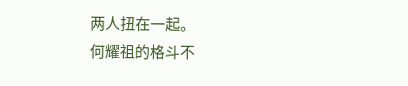两人扭在一起。
何耀祖的格斗不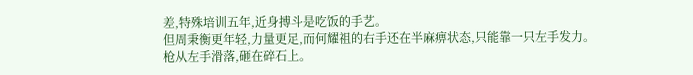差,特殊培训五年,近身搏斗是吃饭的手艺。
但周秉衡更年轻,力量更足,而何耀祖的右手还在半麻痹状态,只能靠一只左手发力。
枪从左手滑落,砸在碎石上。